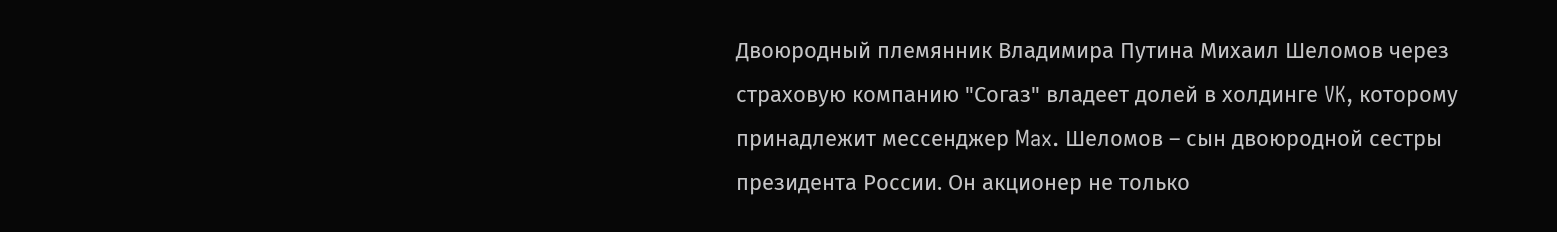Двоюродный племянник Владимира Путина Михаил Шеломов через страховую компанию "Согаз" владеет долей в холдинге VK, которому принадлежит мессенджер Max. Шеломов – сын двоюродной сестры президента России. Он акционер не только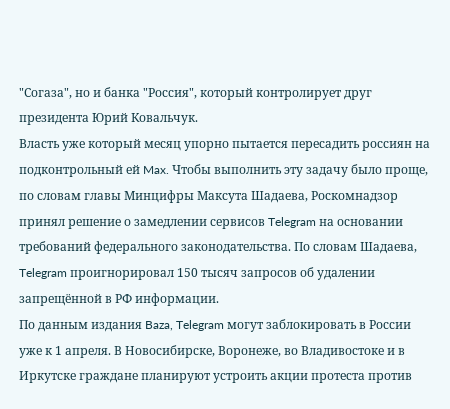"Согаза", но и банка "Россия", который контролирует друг президента Юрий Ковальчук.
Власть уже который месяц упорно пытается пересадить россиян на подконтрольный ей Max. Чтобы выполнить эту задачу было проще, по словам главы Минцифры Максута Шадаева, Роскомнадзор принял решение о замедлении сервисов Telegram на основании требований федерального законодательства. По словам Шадаева, Telegram проигнорировал 150 тысяч запросов об удалении запрещённой в РФ информации.
По данным издания Baza, Telegram могут заблокировать в России уже к 1 апреля. В Новосибирске, Воронеже, во Владивостоке и в Иркутске граждане планируют устроить акции протеста против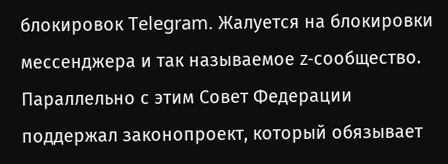блокировок Telegram. Жалуется на блокировки мессенджера и так называемое z-сообщество.
Параллельно с этим Совет Федерации поддержал законопроект, который обязывает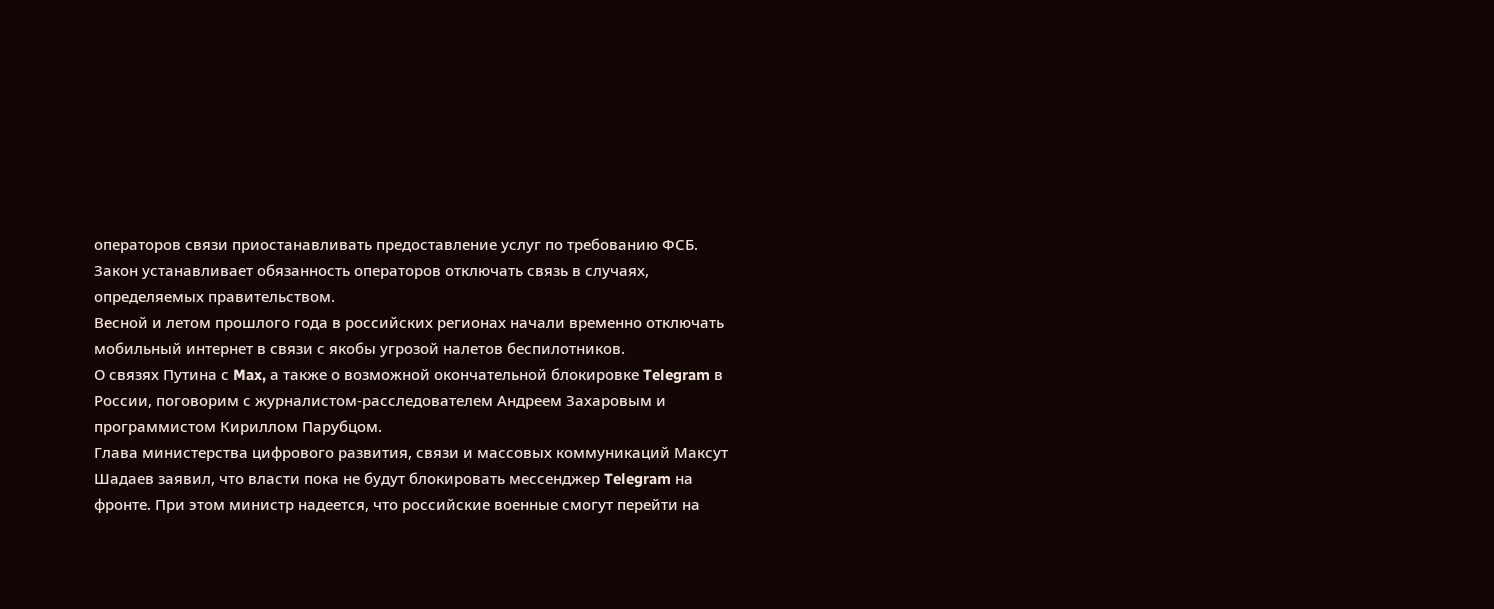операторов связи приостанавливать предоставление услуг по требованию ФСБ. Закон устанавливает обязанность операторов отключать связь в случаях, определяемых правительством.
Весной и летом прошлого года в российских регионах начали временно отключать мобильный интернет в связи с якобы угрозой налетов беспилотников.
О связях Путина с Max, а также о возможной окончательной блокировке Telegram в России, поговорим с журналистом-расследователем Андреем Захаровым и программистом Кириллом Парубцом.
Глава министерства цифрового развития, связи и массовых коммуникаций Максут Шадаев заявил, что власти пока не будут блокировать мессенджер Telegram на фронте. При этом министр надеется, что российские военные смогут перейти на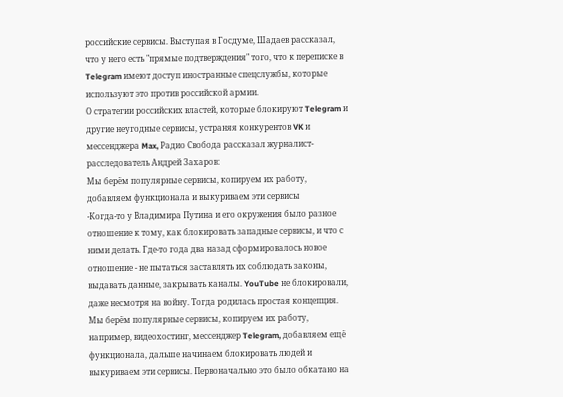российские сервисы. Выступая в Госдуме, Шадаев рассказал, что у него есть "прямые подтверждения" того, что к переписке в Telegram имеют доступ иностранные спецслужбы, которые используют это против российской армии.
О стратегии российских властей, которые блокируют Telegram и другие неугодные сервисы, устраняя конкурентов VK и мессенджера Max, Радио Свобода рассказал журналист-расследователь Андрей Захаров:
Мы берём популярные сервисы, копируем их работу, добавляем функционала и выкуриваем эти сервисы
-Когда-то у Владимира Путина и его окружения было разное отношение к тому, как блокировать западные сервисы, и что с ними делать. Где-то года два назад сформировалось новое отношение - не пытаться заставлять их соблюдать законы, выдавать данные, закрывать каналы. YouTube не блокировали, даже несмотря на войну. Тогда родилась простая концепция. Мы берём популярные сервисы, копируем их работу, например, видеохостинг, мессенджер Telegram, добавляем ещё функционала, дальше начинаем блокировать людей и выкуриваем эти сервисы. Первоначально это было обкатано на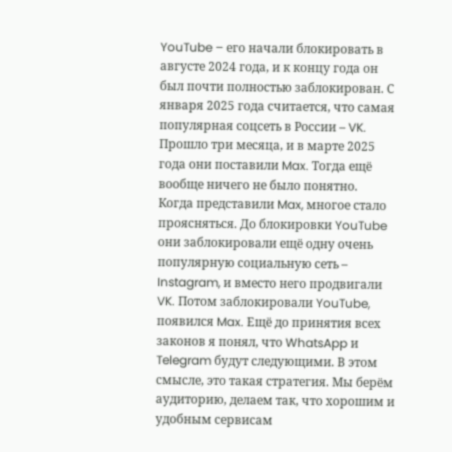YouTube – его начали блокировать в августе 2024 года, и к концу года он был почти полностью заблокирован. С января 2025 года считается, что самая популярная соцсеть в России – VK. Прошло три месяца, и в марте 2025 года они поставили Max. Тогда ещё вообще ничего не было понятно.
Когда представили Max, многое стало проясняться. До блокировки YouTube они заблокировали ещё одну очень популярную социальную сеть – Instagram, и вместо него продвигали VK. Потом заблокировали YouTube, появился Max. Ещё до принятия всех законов я понял, что WhatsApp и Telegram будут следующими. В этом смысле, это такая стратегия. Мы берём аудиторию, делаем так, что хорошим и удобным сервисам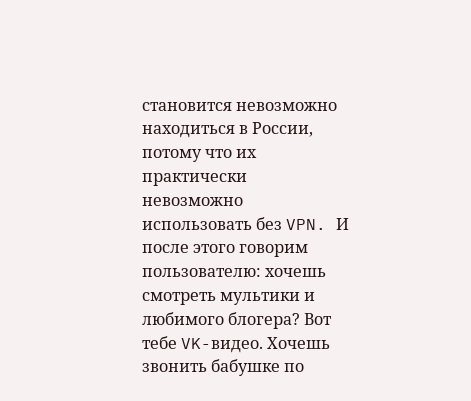становится невозможно находиться в России, потому что их практически невозможно использовать без VPN. И после этого говорим пользователю: хочешь смотреть мультики и любимого блогера? Вот тебе VK-видео. Хочешь звонить бабушке по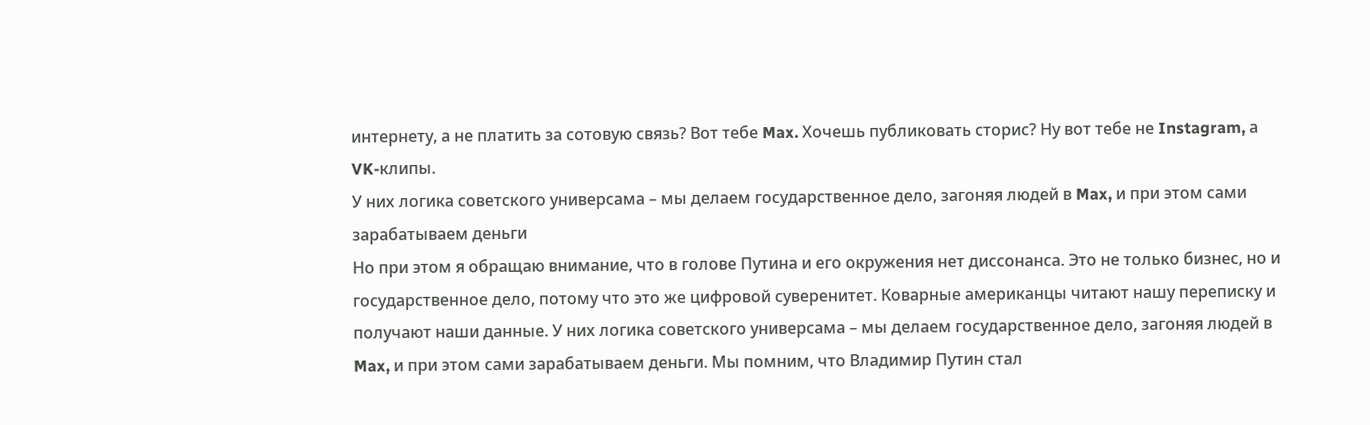интернету, а не платить за сотовую связь? Вот тебе Max. Хочешь публиковать сторис? Ну вот тебе не Instagram, а VK-клипы.
У них логика советского универсама – мы делаем государственное дело, загоняя людей в Max, и при этом сами зарабатываем деньги
Но при этом я обращаю внимание, что в голове Путина и его окружения нет диссонанса. Это не только бизнес, но и государственное дело, потому что это же цифровой суверенитет. Коварные американцы читают нашу переписку и получают наши данные. У них логика советского универсама – мы делаем государственное дело, загоняя людей в Max, и при этом сами зарабатываем деньги. Мы помним, что Владимир Путин стал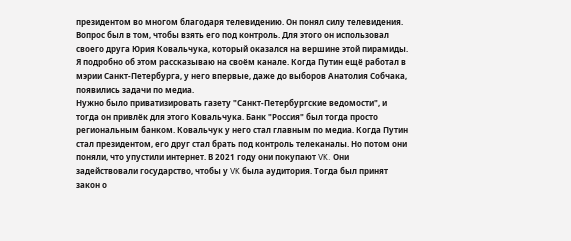президентом во многом благодаря телевидению. Он понял силу телевидения. Вопрос был в том, чтобы взять его под контроль. Для этого он использовал своего друга Юрия Ковальчука, который оказался на вершине этой пирамиды. Я подробно об этом рассказываю на своём канале. Когда Путин ещё работал в мэрии Санкт-Петербурга, у него впервые, даже до выборов Анатолия Собчака, появились задачи по медиа.
Нужно было приватизировать газету "Санкт-Петербургские ведомости", и тогда он привлёк для этого Ковальчука. Банк "Россия" был тогда просто региональным банком. Ковальчук у него стал главным по медиа. Когда Путин стал президентом, его друг стал брать под контроль телеканалы. Но потом они поняли, что упустили интернет. В 2021 году они покупают VK. Они задействовали государство, чтобы у VK была аудитория. Тогда был принят закон о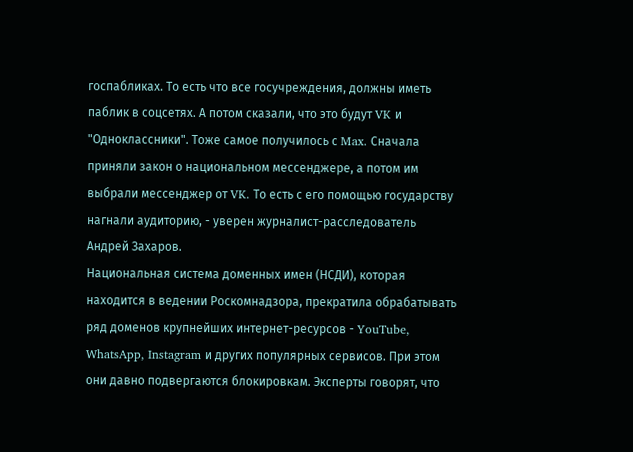госпабликах. То есть что все госучреждения, должны иметь паблик в соцсетях. А потом сказали, что это будут VK и "Одноклассники". Тоже самое получилось с Max. Сначала приняли закон о национальном мессенджере, а потом им выбрали мессенджер от VK. То есть с его помощью государству нагнали аудиторию, - уверен журналист-расследователь Андрей Захаров.
Национальная система доменных имен (НСДИ), которая находится в ведении Роскомнадзора, прекратила обрабатывать ряд доменов крупнейших интернет-ресурсов - YouTube, WhatsApp, Instagram и других популярных сервисов. При этом они давно подвергаются блокировкам. Эксперты говорят, что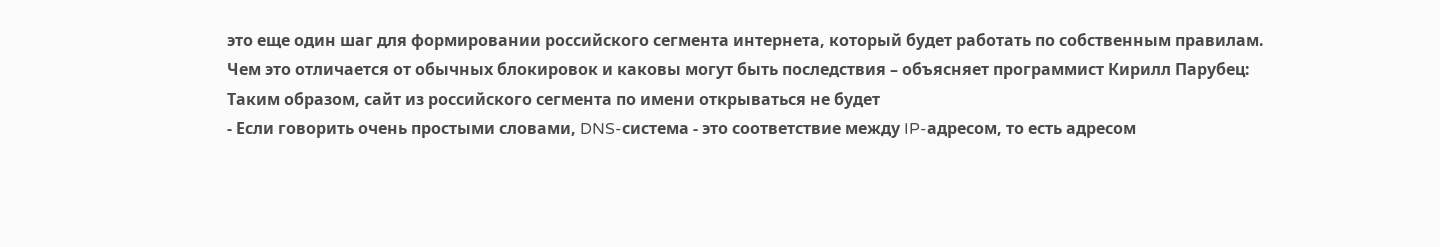это еще один шаг для формировании российского сегмента интернета, который будет работать по собственным правилам.
Чем это отличается от обычных блокировок и каковы могут быть последствия – объясняет программист Кирилл Парубец:
Таким образом, сайт из российского сегмента по имени открываться не будет
- Если говорить очень простыми словами, DNS-система - это соответствие между IP-адресом, то есть адресом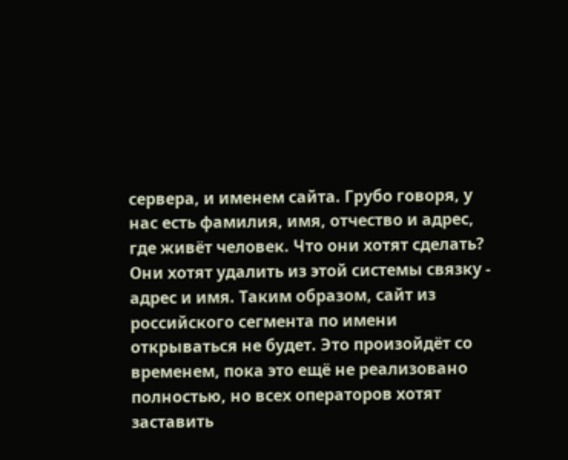сервера, и именем сайта. Грубо говоря, у нас есть фамилия, имя, отчество и адрес, где живёт человек. Что они хотят сделать? Они хотят удалить из этой системы связку - адрес и имя. Таким образом, сайт из российского сегмента по имени открываться не будет. Это произойдёт со временем, пока это ещё не реализовано полностью, но всех операторов хотят заставить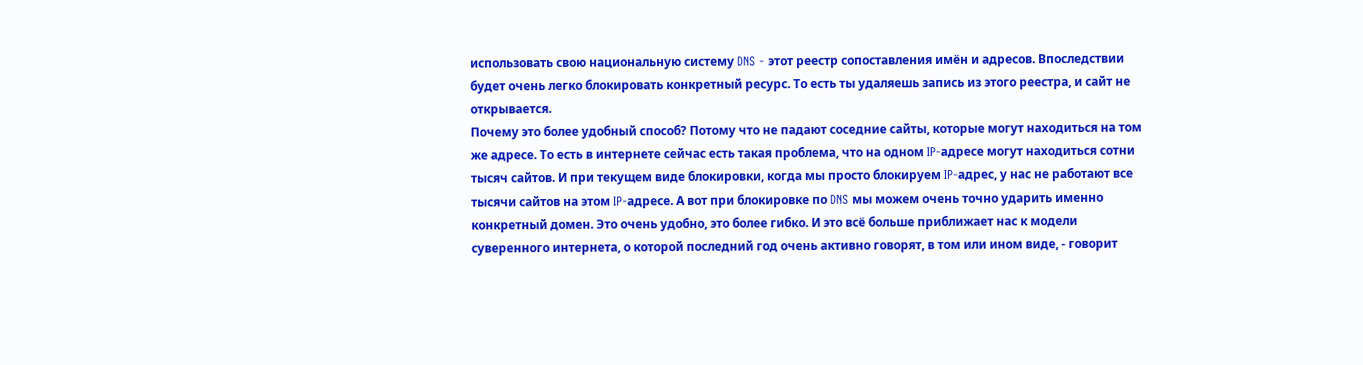использовать свою национальную систему DNS - этот реестр сопоставления имён и адресов. Впоследствии будет очень легко блокировать конкретный ресурс. То есть ты удаляешь запись из этого реестра, и сайт не открывается.
Почему это более удобный способ? Потому что не падают соседние сайты, которые могут находиться на том же адресе. То есть в интернете сейчас есть такая проблема, что на одном IP-адресе могут находиться сотни тысяч сайтов. И при текущем виде блокировки, когда мы просто блокируем IP-адрес, у нас не работают все тысячи сайтов на этом IP-адресе. А вот при блокировке по DNS мы можем очень точно ударить именно конкретный домен. Это очень удобно, это более гибко. И это всё больше приближает нас к модели суверенного интернета, о которой последний год очень активно говорят, в том или ином виде, - говорит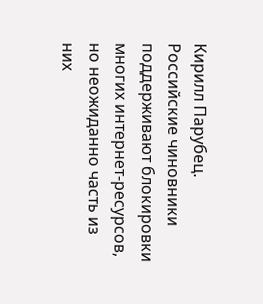Кирилл Парубец.
Российские чиновники поддерживают блокировки многих интернет-ресурсов, но неожиданно часть из них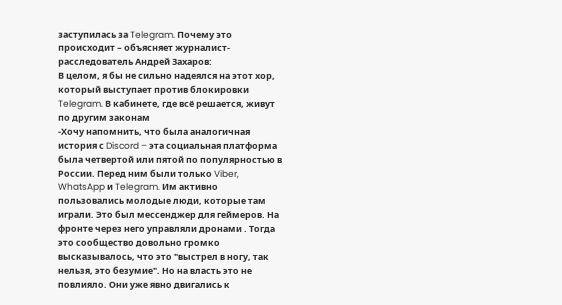заступилась за Telegram. Почему это происходит – объясняет журналист-расследователь Андрей Захаров:
В целом, я бы не сильно надеялся на этот хор, который выступает против блокировки Telegram. В кабинете, где всё решается, живут по другим законам
-Хочу напомнить, что была аналогичная история с Discord – эта социальная платформа была четвертой или пятой по популярностью в России. Перед ним были только Viber, WhatsApp и Telegram. Им активно пользовались молодые люди, которые там играли. Это был мессенджер для геймеров. На фронте через него управляли дронами . Тогда это сообщество довольно громко высказывалось, что это "выстрел в ногу, так нельзя, это безумие". Но на власть это не повлияло. Они уже явно двигались к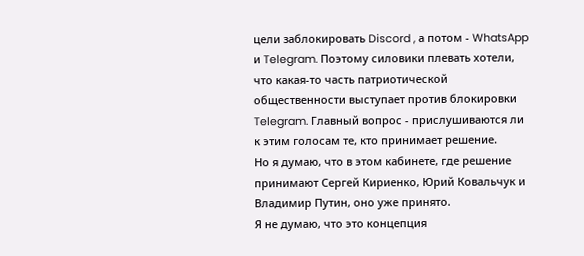цели заблокировать Discord , а потом - WhatsApp и Telegram. Поэтому силовики плевать хотели, что какая-то часть патриотической общественности выступает против блокировки Telegram. Главный вопрос - прислушиваются ли к этим голосам те, кто принимает решение.
Но я думаю, что в этом кабинете, где решение принимают Сергей Кириенко, Юрий Ковальчук и Владимир Путин, оно уже принято.
Я не думаю, что это концепция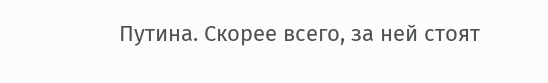Путина. Скорее всего, за ней стоят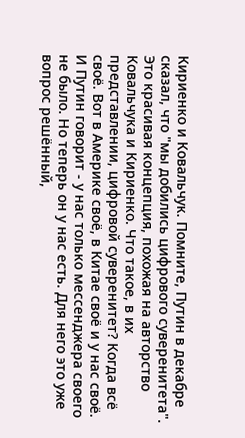Кириенко и Ковальчук. Помните, Путин в декабре сказал, что "мы добились цифрового суверенитета". Это красивая концепция, похожая на авторство Ковальчука и Кириенко. Что такое, в их представлении, цифровой суверенитет? Когда всё своё. Вот в Америке своё, в Китае своё и у нас своё. И Путин говорит - у нас только мессенджера своего не было. Но теперь он у нас есть. Для него это уже вопрос решённый,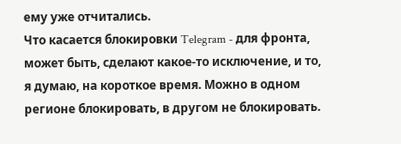ему уже отчитались.
Что касается блокировки Telegram - для фронта, может быть, сделают какое-то исключение, и то, я думаю, на короткое время. Можно в одном регионе блокировать, в другом не блокировать.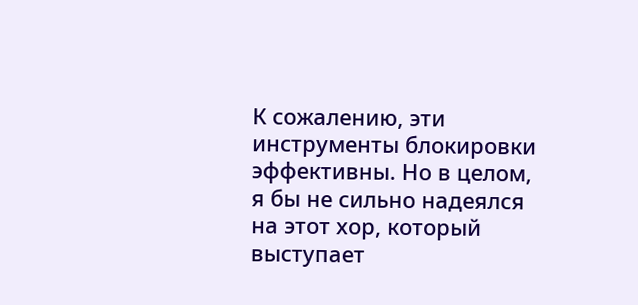К сожалению, эти инструменты блокировки эффективны. Но в целом, я бы не сильно надеялся на этот хор, который выступает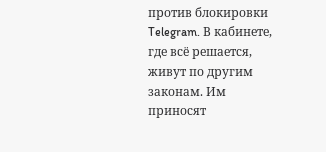против блокировки Telegram. В кабинете, где всё решается, живут по другим законам. Им приносят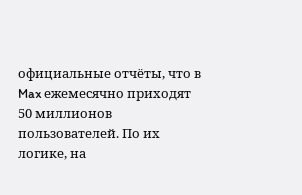официальные отчёты, что в Max ежемесячно приходят 50 миллионов пользователей. По их логике, на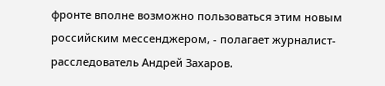фронте вполне возможно пользоваться этим новым российским мессенджером, - полагает журналист-расследователь Андрей Захаров.